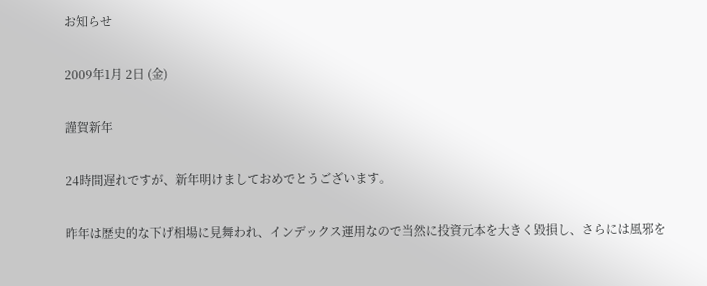お知らせ

2009年1月 2日 (金)

謹賀新年

24時間遅れですが、新年明けましておめでとうございます。

昨年は歴史的な下げ相場に見舞われ、インデックス運用なので当然に投資元本を大きく毀損し、さらには風邪を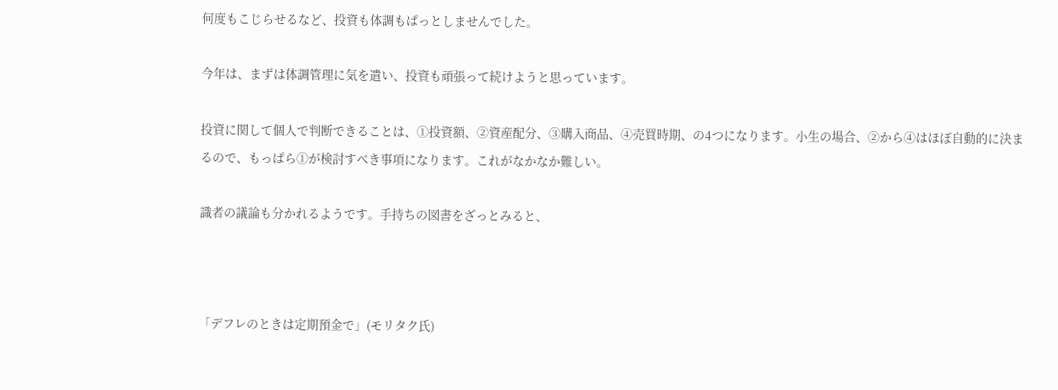何度もこじらせるなど、投資も体調もぱっとしませんでした。

今年は、まずは体調管理に気を遣い、投資も頑張って続けようと思っています。

投資に関して個人で判断できることは、①投資額、②資産配分、③購入商品、④売買時期、の4つになります。小生の場合、②から④はほぼ自動的に決まるので、もっぱら①が検討すべき事項になります。これがなかなか難しい。

識者の議論も分かれるようです。手持ちの図書をざっとみると、



「デフレのときは定期預金で」(モリタク氏)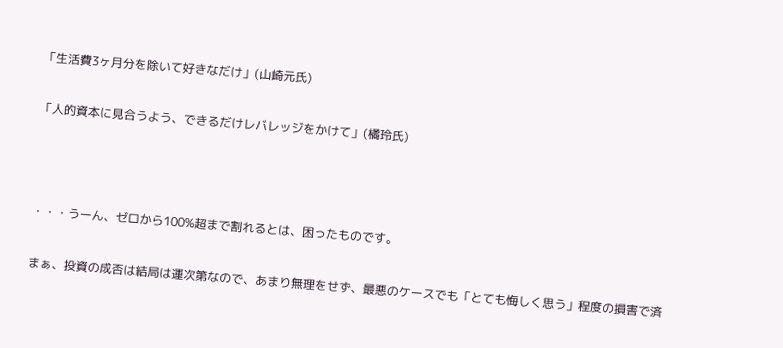「生活費3ヶ月分を除いて好きなだけ」(山崎元氏)

「人的資本に見合うよう、できるだけレバレッジをかけて」(橘玲氏)



・・・うーん、ゼロから100%超まで割れるとは、困ったものです。

まぁ、投資の成否は結局は運次第なので、あまり無理をせず、最悪のケースでも「とても悔しく思う」程度の損害で済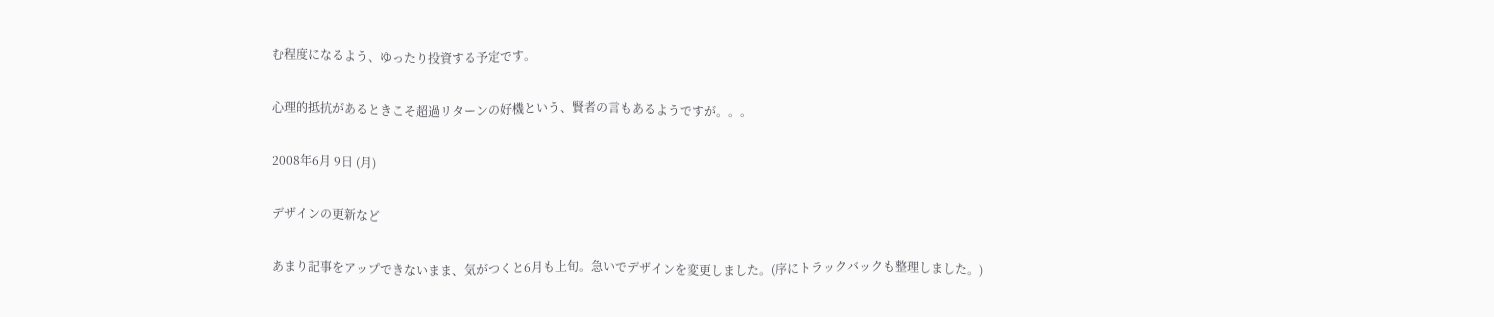む程度になるよう、ゆったり投資する予定です。

心理的抵抗があるときこそ超過リターンの好機という、賢者の言もあるようですが。。。

2008年6月 9日 (月)

デザインの更新など

あまり記事をアップできないまま、気がつくと6月も上旬。急いでデザインを変更しました。(序にトラックバックも整理しました。)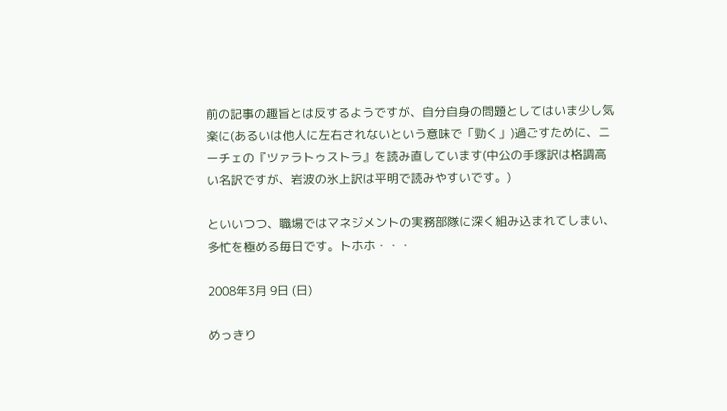前の記事の趣旨とは反するようですが、自分自身の問題としてはいま少し気楽に(あるいは他人に左右されないという意味で「勁く」)過ごすために、ニーチェの『ツァラトゥストラ』を読み直しています(中公の手塚訳は格調高い名訳ですが、岩波の氷上訳は平明で読みやすいです。)

といいつつ、職場ではマネジメントの実務部隊に深く組み込まれてしまい、多忙を極める毎日です。トホホ・・・

2008年3月 9日 (日)

めっきり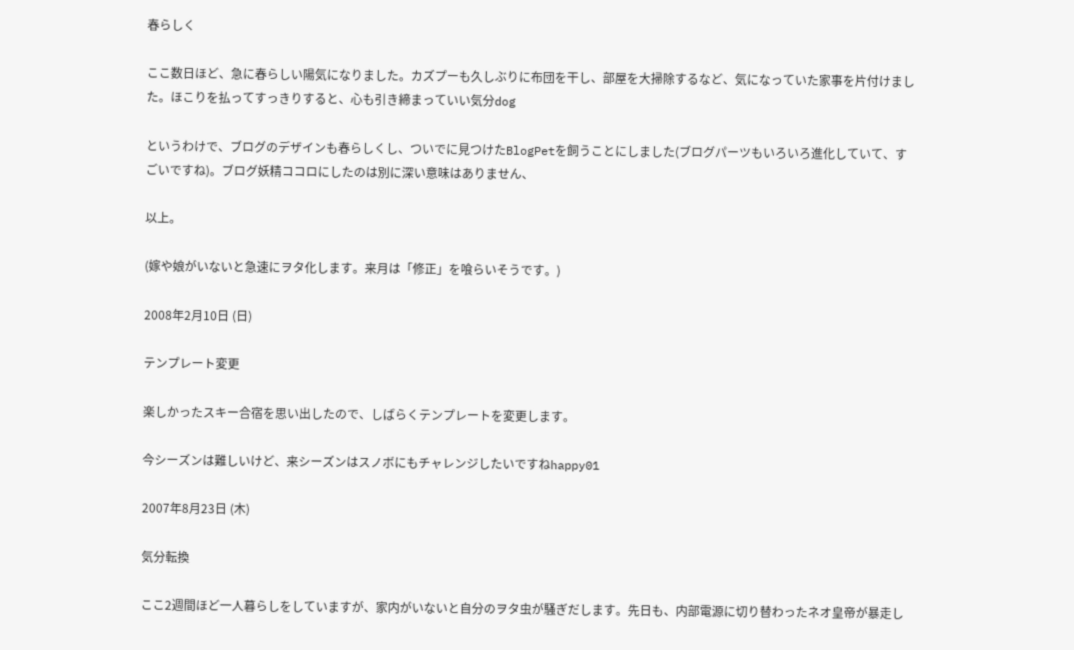春らしく

ここ数日ほど、急に春らしい陽気になりました。カズプーも久しぶりに布団を干し、部屋を大掃除するなど、気になっていた家事を片付けました。ほこりを払ってすっきりすると、心も引き締まっていい気分dog

というわけで、ブログのデザインも春らしくし、ついでに見つけたBlogPetを飼うことにしました(ブログパーツもいろいろ進化していて、すごいですね)。ブログ妖精ココロにしたのは別に深い意味はありません、

以上。

(嫁や娘がいないと急速にヲタ化します。来月は「修正」を喰らいそうです。)

2008年2月10日 (日)

テンプレート変更

楽しかったスキー合宿を思い出したので、しばらくテンプレートを変更します。

今シーズンは難しいけど、来シーズンはスノボにもチャレンジしたいですねhappy01

2007年8月23日 (木)

気分転換

ここ2週間ほど一人暮らしをしていますが、家内がいないと自分のヲタ虫が騒ぎだします。先日も、内部電源に切り替わったネオ皇帝が暴走し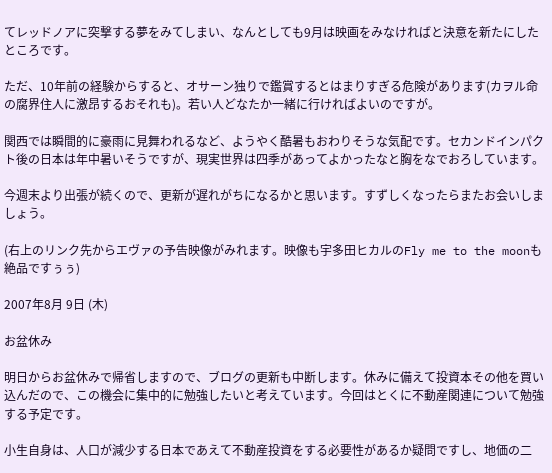てレッドノアに突撃する夢をみてしまい、なんとしても9月は映画をみなければと決意を新たにしたところです。

ただ、10年前の経験からすると、オサーン独りで鑑賞するとはまりすぎる危険があります(カヲル命の腐界住人に激昂するおそれも)。若い人どなたか一緒に行ければよいのですが。

関西では瞬間的に豪雨に見舞われるなど、ようやく酷暑もおわりそうな気配です。セカンドインパクト後の日本は年中暑いそうですが、現実世界は四季があってよかったなと胸をなでおろしています。

今週末より出張が続くので、更新が遅れがちになるかと思います。すずしくなったらまたお会いしましょう。

(右上のリンク先からエヴァの予告映像がみれます。映像も宇多田ヒカルのFly me to the moonも絶品ですぅぅ)

2007年8月 9日 (木)

お盆休み

明日からお盆休みで帰省しますので、ブログの更新も中断します。休みに備えて投資本その他を買い込んだので、この機会に集中的に勉強したいと考えています。今回はとくに不動産関連について勉強する予定です。

小生自身は、人口が減少する日本であえて不動産投資をする必要性があるか疑問ですし、地価の二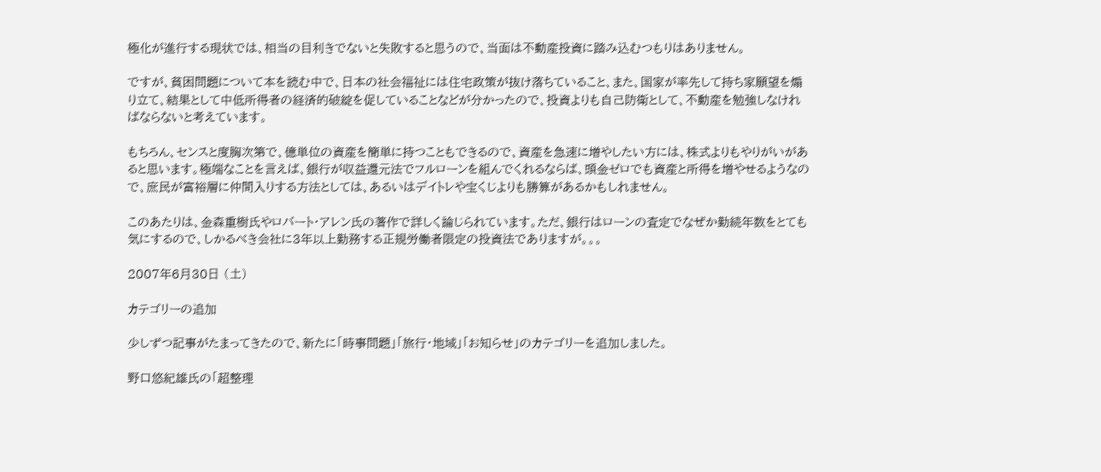極化が進行する現状では、相当の目利きでないと失敗すると思うので、当面は不動産投資に踏み込むつもりはありません。

ですが、貧困問題について本を読む中で、日本の社会福祉には住宅政策が抜け落ちていること、また、国家が率先して持ち家願望を煽り立て、結果として中低所得者の経済的破綻を促していることなどが分かったので、投資よりも自己防衛として、不動産を勉強しなければならないと考えています。

もちろん、センスと度胸次第で、億単位の資産を簡単に持つこともできるので、資産を急速に増やしたい方には、株式よりもやりがいがあると思います。極端なことを言えば、銀行が収益還元法でフルローンを組んでくれるならば、頭金ゼロでも資産と所得を増やせるようなので、庶民が富裕層に仲間入りする方法としては、あるいはデイトレや宝くじよりも勝算があるかもしれません。

このあたりは、金森重樹氏やロバート・アレン氏の著作で詳しく論じられています。ただ、銀行はローンの査定でなぜか勤続年数をとても気にするので、しかるべき会社に3年以上勤務する正規労働者限定の投資法でありますが。。。

2007年6月30日 (土)

カテゴリーの追加

少しずつ記事がたまってきたので、新たに「時事問題」「旅行・地域」「お知らせ」のカテゴリーを追加しました。

野口悠紀雄氏の「超整理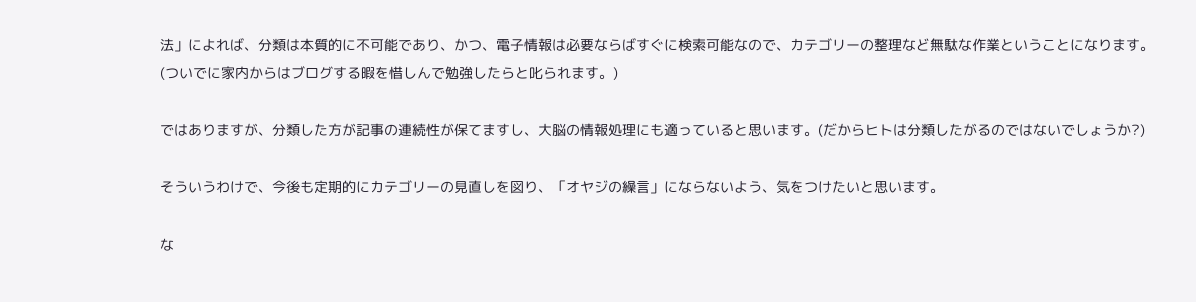法」によれば、分類は本質的に不可能であり、かつ、電子情報は必要ならばすぐに検索可能なので、カテゴリーの整理など無駄な作業ということになります。(ついでに家内からはブログする暇を惜しんで勉強したらと叱られます。)

ではありますが、分類した方が記事の連続性が保てますし、大脳の情報処理にも適っていると思います。(だからヒトは分類したがるのではないでしょうか?)

そういうわけで、今後も定期的にカテゴリーの見直しを図り、「オヤジの繰言」にならないよう、気をつけたいと思います。

な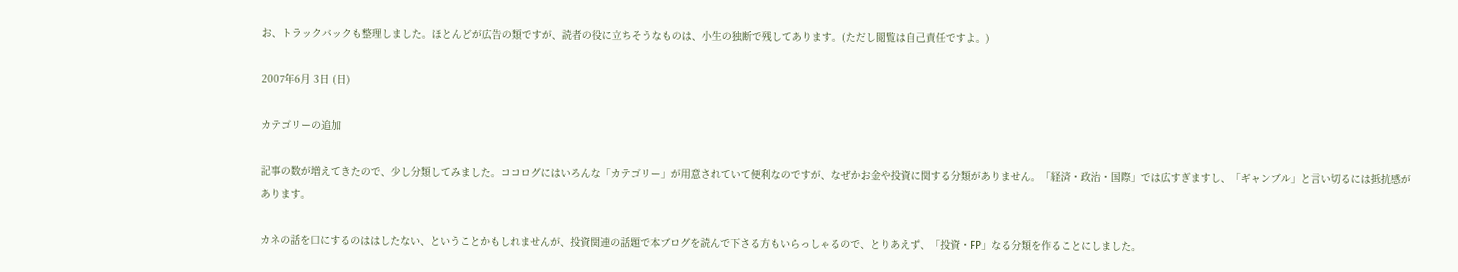お、トラックバックも整理しました。ほとんどが広告の類ですが、読者の役に立ちそうなものは、小生の独断で残してあります。(ただし閲覧は自己責任ですよ。)

2007年6月 3日 (日)

カテゴリーの追加

記事の数が増えてきたので、少し分類してみました。ココログにはいろんな「カテゴリー」が用意されていて便利なのですが、なぜかお金や投資に関する分類がありません。「経済・政治・国際」では広すぎますし、「ギャンブル」と言い切るには抵抗感があります。

カネの話を口にするのははしたない、ということかもしれませんが、投資関連の話題で本ブログを読んで下さる方もいらっしゃるので、とりあえず、「投資・FP」なる分類を作ることにしました。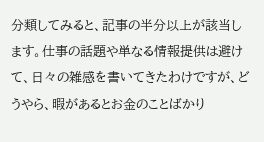分類してみると、記事の半分以上が該当します。仕事の話題や単なる情報提供は避けて、日々の雑感を書いてきたわけですが、どうやら、暇があるとお金のことばかり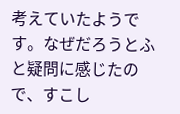考えていたようです。なぜだろうとふと疑問に感じたので、すこし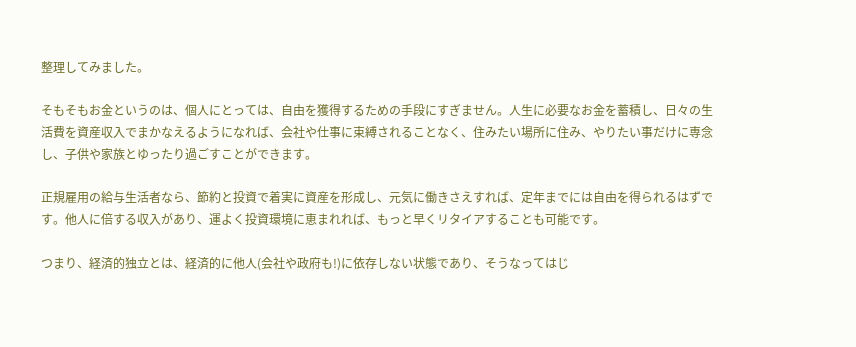整理してみました。

そもそもお金というのは、個人にとっては、自由を獲得するための手段にすぎません。人生に必要なお金を蓄積し、日々の生活費を資産収入でまかなえるようになれば、会社や仕事に束縛されることなく、住みたい場所に住み、やりたい事だけに専念し、子供や家族とゆったり過ごすことができます。

正規雇用の給与生活者なら、節約と投資で着実に資産を形成し、元気に働きさえすれば、定年までには自由を得られるはずです。他人に倍する収入があり、運よく投資環境に恵まれれば、もっと早くリタイアすることも可能です。

つまり、経済的独立とは、経済的に他人(会社や政府も!)に依存しない状態であり、そうなってはじ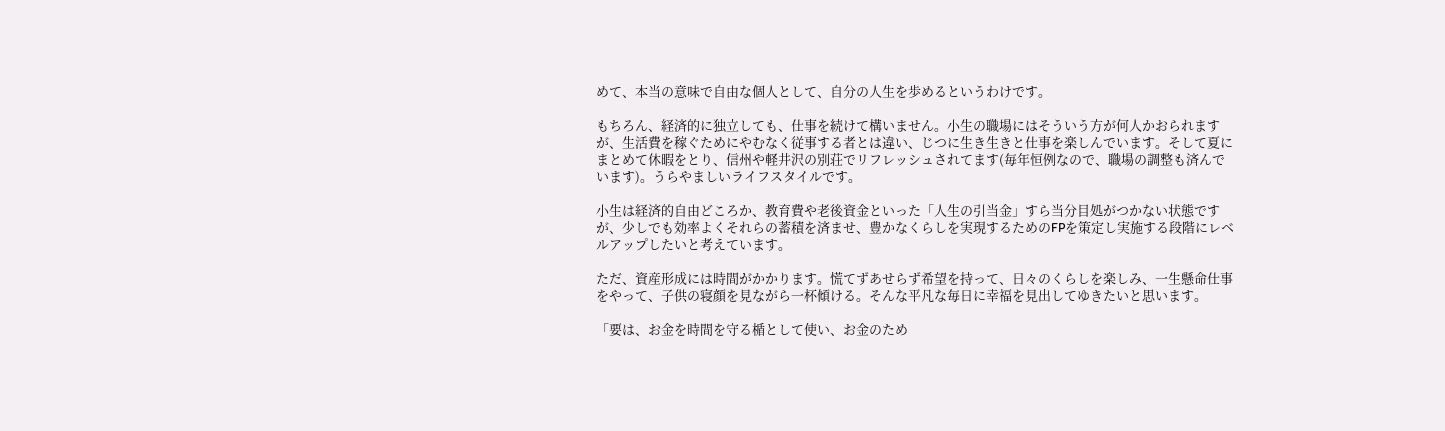めて、本当の意味で自由な個人として、自分の人生を歩めるというわけです。

もちろん、経済的に独立しても、仕事を続けて構いません。小生の職場にはそういう方が何人かおられますが、生活費を稼ぐためにやむなく従事する者とは違い、じつに生き生きと仕事を楽しんでいます。そして夏にまとめて休暇をとり、信州や軽井沢の別荘でリフレッシュされてます(毎年恒例なので、職場の調整も済んでいます)。うらやましいライフスタイルです。

小生は経済的自由どころか、教育費や老後資金といった「人生の引当金」すら当分目処がつかない状態ですが、少しでも効率よくそれらの蓄積を済ませ、豊かなくらしを実現するためのFPを策定し実施する段階にレベルアップしたいと考えています。

ただ、資産形成には時間がかかります。慌てずあせらず希望を持って、日々のくらしを楽しみ、一生懸命仕事をやって、子供の寝顔を見ながら一杯傾ける。そんな平凡な毎日に幸福を見出してゆきたいと思います。

「要は、お金を時間を守る楯として使い、お金のため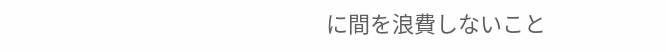に間を浪費しないこと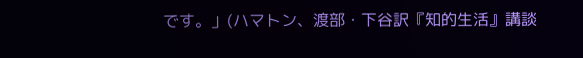です。」(ハマトン、渡部・下谷訳『知的生活』講談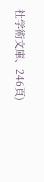社学術文庫、246頁)